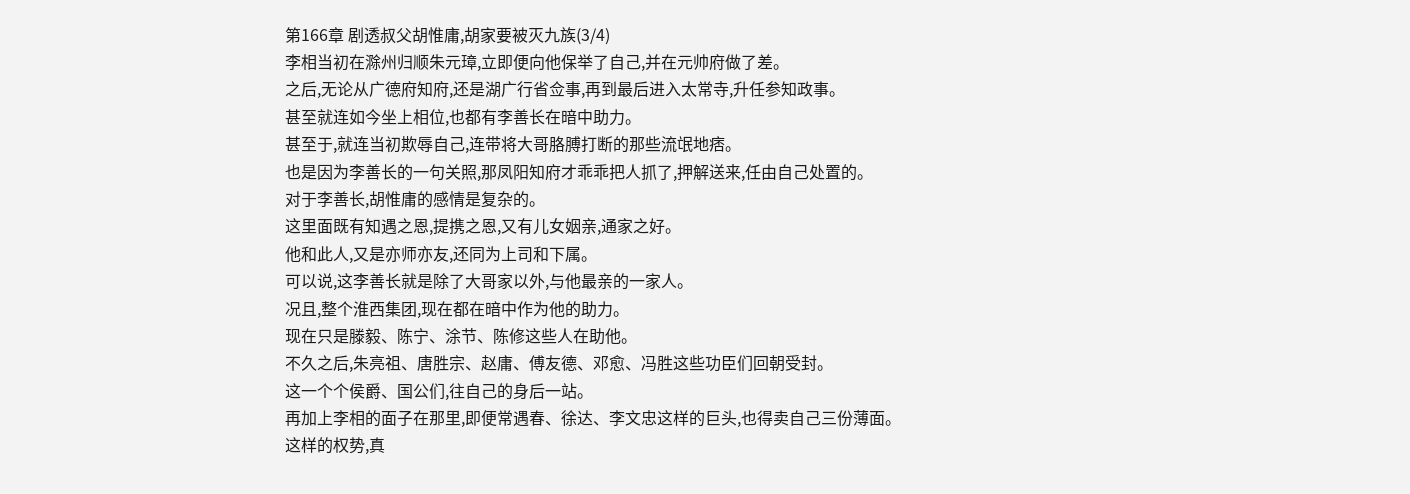第166章 剧透叔父胡惟庸,胡家要被灭九族(3/4)
李相当初在滁州归顺朱元璋,立即便向他保举了自己,并在元帅府做了差。
之后,无论从广德府知府,还是湖广行省佥事,再到最后进入太常寺,升任参知政事。
甚至就连如今坐上相位,也都有李善长在暗中助力。
甚至于,就连当初欺辱自己,连带将大哥胳膊打断的那些流氓地痞。
也是因为李善长的一句关照,那凤阳知府才乖乖把人抓了,押解送来,任由自己处置的。
对于李善长,胡惟庸的感情是复杂的。
这里面既有知遇之恩,提携之恩,又有儿女姻亲,通家之好。
他和此人,又是亦师亦友,还同为上司和下属。
可以说,这李善长就是除了大哥家以外,与他最亲的一家人。
况且,整个淮西集团,现在都在暗中作为他的助力。
现在只是滕毅、陈宁、涂节、陈修这些人在助他。
不久之后,朱亮祖、唐胜宗、赵庸、傅友德、邓愈、冯胜这些功臣们回朝受封。
这一个个侯爵、国公们,往自己的身后一站。
再加上李相的面子在那里,即便常遇春、徐达、李文忠这样的巨头,也得卖自己三份薄面。
这样的权势,真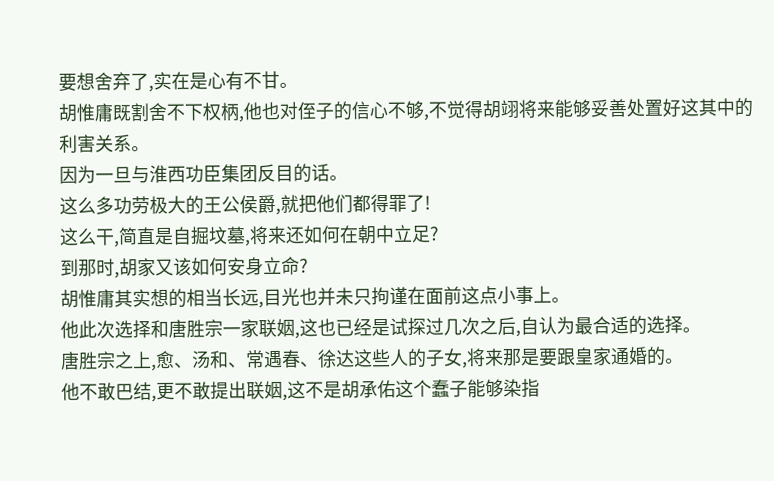要想舍弃了,实在是心有不甘。
胡惟庸既割舍不下权柄,他也对侄子的信心不够,不觉得胡翊将来能够妥善处置好这其中的利害关系。
因为一旦与淮西功臣集团反目的话。
这么多功劳极大的王公侯爵,就把他们都得罪了!
这么干,简直是自掘坟墓,将来还如何在朝中立足?
到那时,胡家又该如何安身立命?
胡惟庸其实想的相当长远,目光也并未只拘谨在面前这点小事上。
他此次选择和唐胜宗一家联姻,这也已经是试探过几次之后,自认为最合适的选择。
唐胜宗之上,愈、汤和、常遇春、徐达这些人的子女,将来那是要跟皇家通婚的。
他不敢巴结,更不敢提出联姻,这不是胡承佑这个蠢子能够染指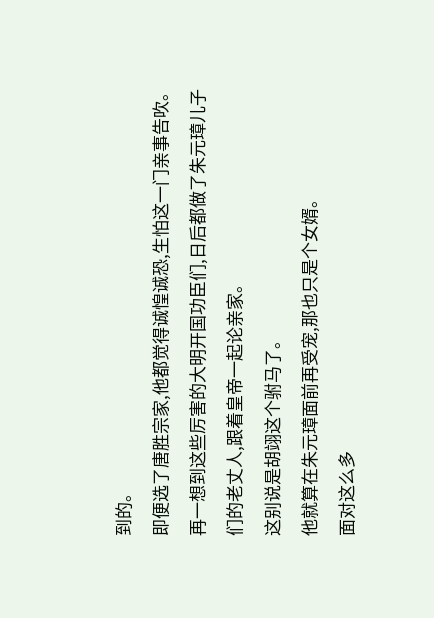到的。
即便选了唐胜宗家,他都觉得诚惶诚恐,生怕这一门亲事告吹。
再一想到这些厉害的大明开国功臣们,日后都做了朱元璋儿子们的老丈人,跟着皇帝一起论亲家。
这别说是胡翊这个驸马了。
他就算在朱元璋面前再受宠,那也只是个女婿。
面对这么多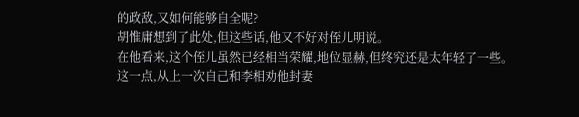的政敌,又如何能够自全呢?
胡惟庸想到了此处,但这些话,他又不好对侄儿明说。
在他看来,这个侄儿虽然已经相当荣耀,地位显赫,但终究还是太年轻了一些。
这一点,从上一次自己和李相劝他封妻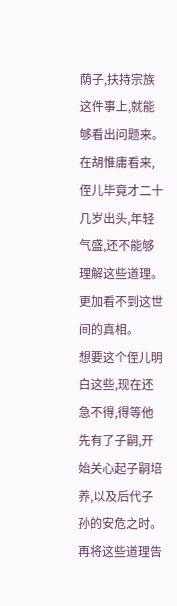荫子,扶持宗族这件事上,就能够看出问题来。
在胡惟庸看来,侄儿毕竟才二十几岁出头,年轻气盛,还不能够理解这些道理。
更加看不到这世间的真相。
想要这个侄儿明白这些,现在还急不得,得等他先有了子嗣,开始关心起子嗣培养,以及后代子孙的安危之时。
再将这些道理告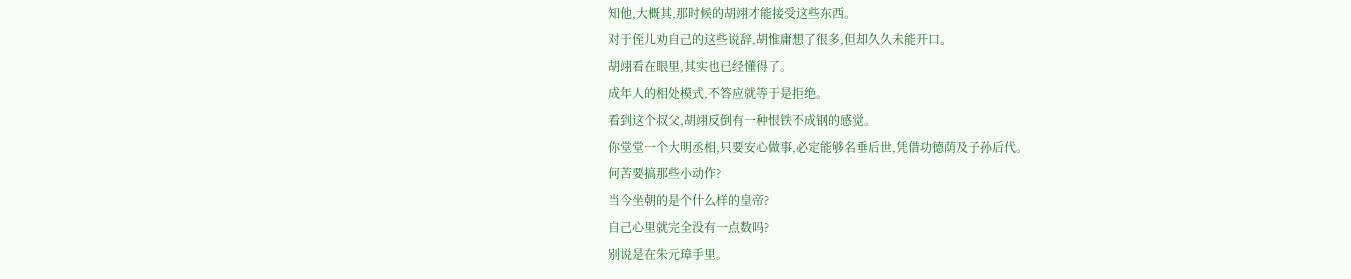知他,大概其,那时候的胡翊才能接受这些东西。
对于侄儿劝自己的这些说辞,胡惟庸想了很多,但却久久未能开口。
胡翊看在眼里,其实也已经懂得了。
成年人的相处模式,不答应就等于是拒绝。
看到这个叔父,胡翊反倒有一种恨铁不成钢的感觉。
你堂堂一个大明丞相,只要安心做事,必定能够名垂后世,凭借功德荫及子孙后代。
何苦要搞那些小动作?
当今坐朝的是个什么样的皇帝?
自己心里就完全没有一点数吗?
别说是在朱元璋手里。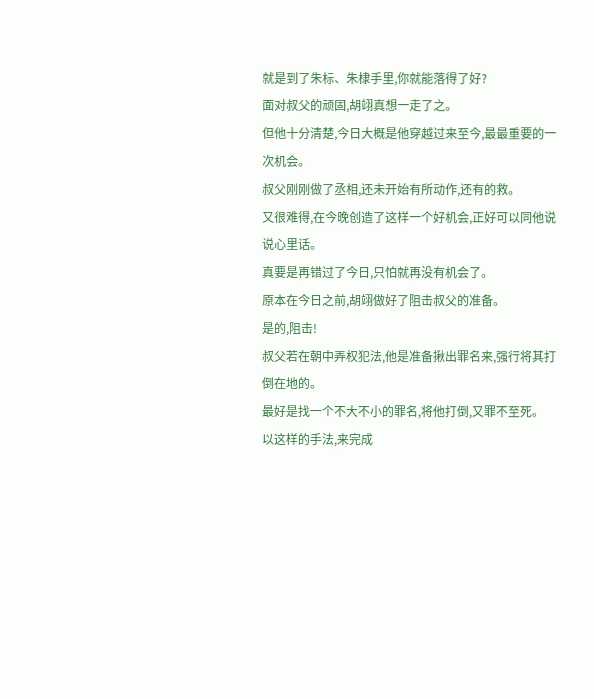就是到了朱标、朱棣手里,你就能落得了好?
面对叔父的顽固,胡翊真想一走了之。
但他十分清楚,今日大概是他穿越过来至今,最最重要的一次机会。
叔父刚刚做了丞相,还未开始有所动作,还有的救。
又很难得,在今晚创造了这样一个好机会,正好可以同他说说心里话。
真要是再错过了今日,只怕就再没有机会了。
原本在今日之前,胡翊做好了阻击叔父的准备。
是的,阻击!
叔父若在朝中弄权犯法,他是准备揪出罪名来,强行将其打倒在地的。
最好是找一个不大不小的罪名,将他打倒,又罪不至死。
以这样的手法,来完成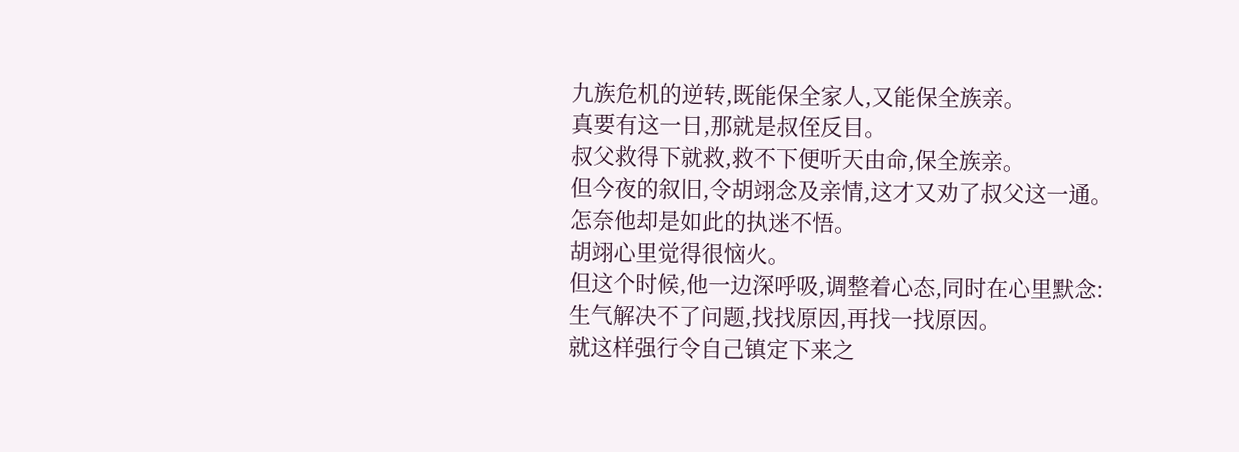九族危机的逆转,既能保全家人,又能保全族亲。
真要有这一日,那就是叔侄反目。
叔父救得下就救,救不下便听天由命,保全族亲。
但今夜的叙旧,令胡翊念及亲情,这才又劝了叔父这一通。
怎奈他却是如此的执迷不悟。
胡翊心里觉得很恼火。
但这个时候,他一边深呼吸,调整着心态,同时在心里默念:
生气解决不了问题,找找原因,再找一找原因。
就这样强行令自己镇定下来之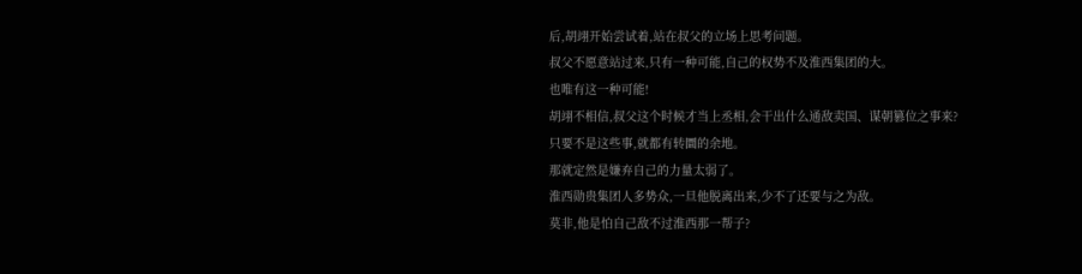后,胡翊开始尝试着,站在叔父的立场上思考问题。
叔父不愿意站过来,只有一种可能,自己的权势不及淮西集团的大。
也唯有这一种可能!
胡翊不相信,叔父这个时候才当上丞相,会干出什么通敌卖国、谋朝篡位之事来?
只要不是这些事,就都有转圜的余地。
那就定然是嫌弃自己的力量太弱了。
淮西勋贵集团人多势众,一旦他脱离出来,少不了还要与之为敌。
莫非,他是怕自己敌不过淮西那一帮子?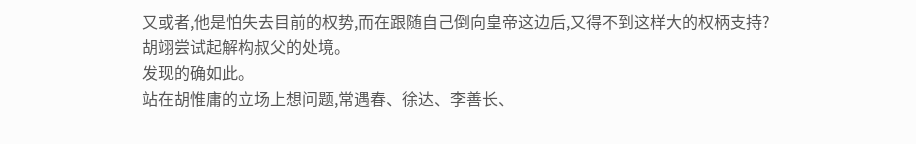又或者,他是怕失去目前的权势,而在跟随自己倒向皇帝这边后,又得不到这样大的权柄支持?
胡翊尝试起解构叔父的处境。
发现的确如此。
站在胡惟庸的立场上想问题,常遇春、徐达、李善长、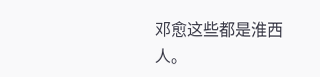邓愈这些都是淮西人。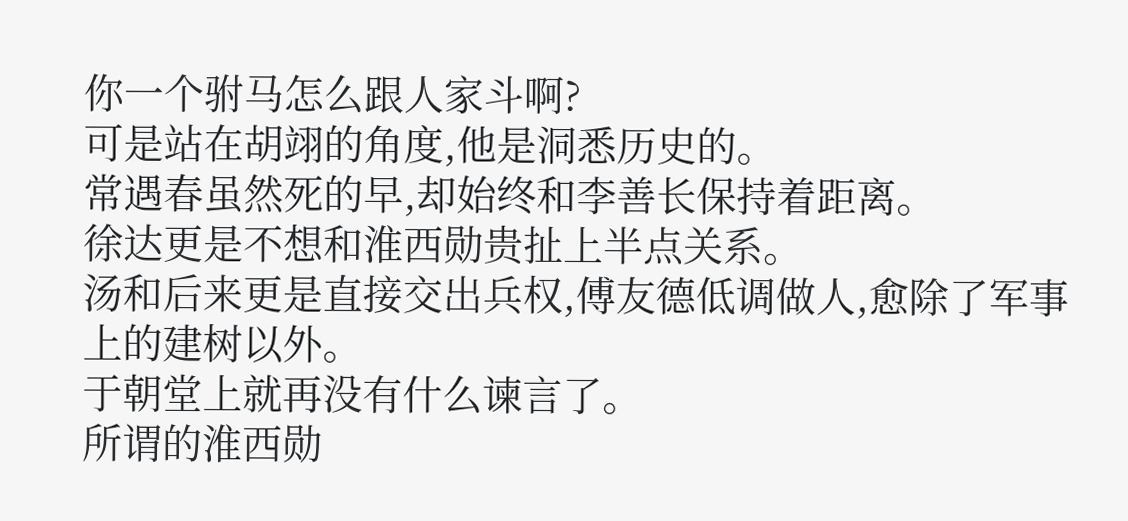你一个驸马怎么跟人家斗啊?
可是站在胡翊的角度,他是洞悉历史的。
常遇春虽然死的早,却始终和李善长保持着距离。
徐达更是不想和淮西勋贵扯上半点关系。
汤和后来更是直接交出兵权,傅友德低调做人,愈除了军事上的建树以外。
于朝堂上就再没有什么谏言了。
所谓的淮西勋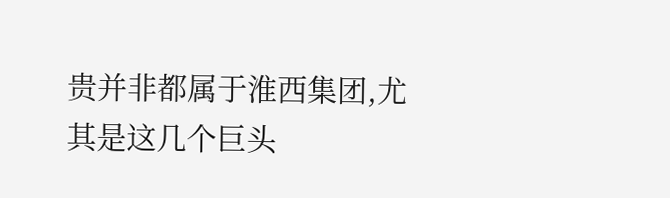贵并非都属于淮西集团,尤其是这几个巨头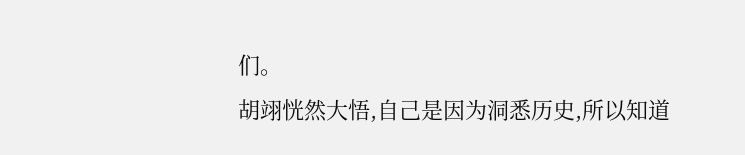们。
胡翊恍然大悟,自己是因为洞悉历史,所以知道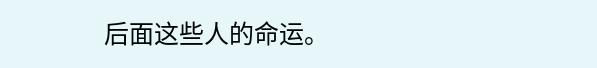后面这些人的命运。